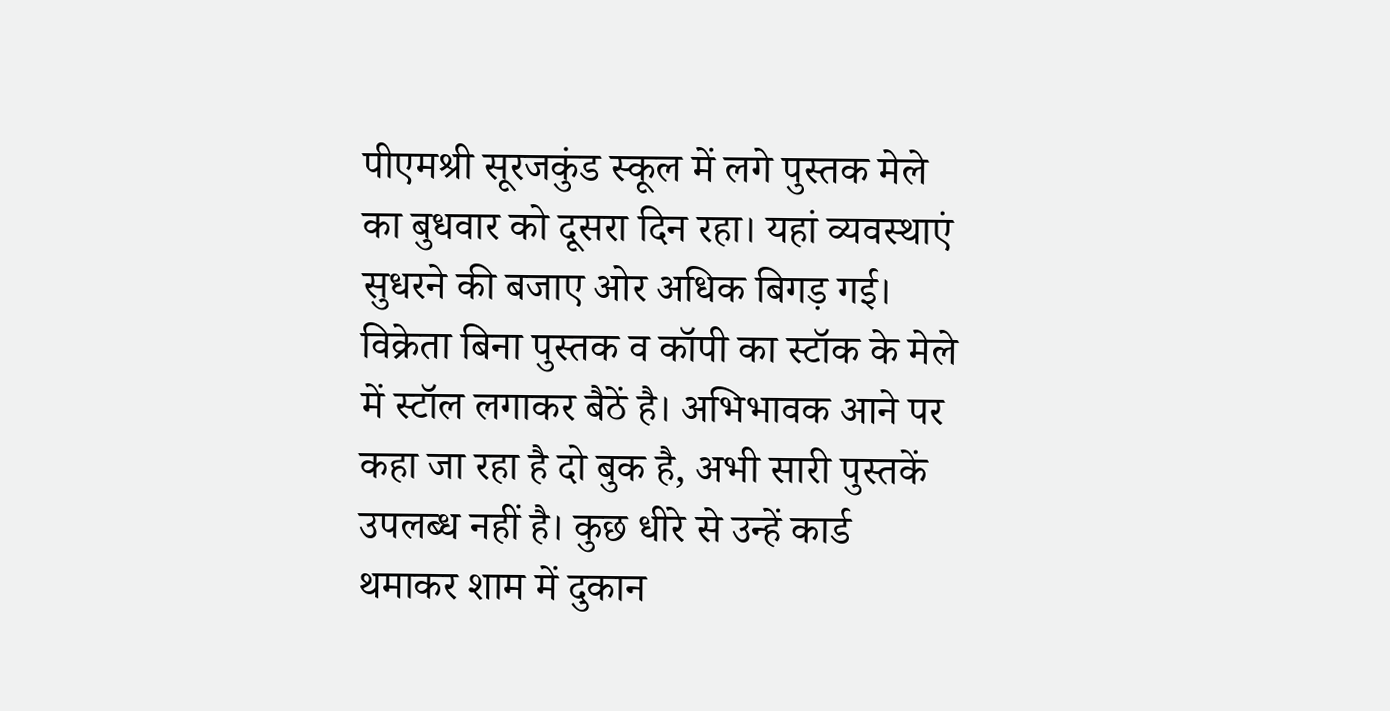पीएमश्री सूरजकुंड स्कूल में लगे पुस्तक मेले का बुधवार को दूसरा दिन रहा। यहां व्यवस्थाएं सुधरने की बजाए ओर अधिक बिगड़ गई। विक्रेता बिना पुस्तक व कॉपी का स्टॉक के मेले में स्टॉल लगाकर बैठें है। अभिभावक आने पर कहा जा रहा है दो बुक है, अभी सारी पुस्तकें उपलब्ध नहीं है। कुछ धीरे से उन्हें कार्ड थमाकर शाम में दुकान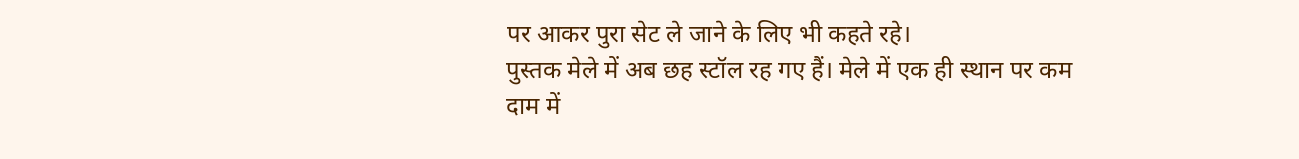पर आकर पुरा सेट ले जाने के लिए भी कहते रहे।
पुस्तक मेले में अब छह स्टॉल रह गए हैं। मेले में एक ही स्थान पर कम दाम में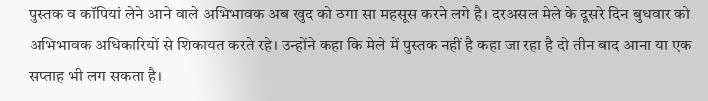पुस्तक व कॉपियां लेने आने वाले अभिभावक अब खुद को ठगा सा महसूस करने लगे है। दरअसल मेले के दूसरे दिन बुधवार को अभिभावक अधिकारियों से शिकायत करते रहे। उन्होंने कहा कि मेले में पुस्तक नहीं है कहा जा रहा है दो तीन बाद आना या एक सप्ताह भी लग सकता है।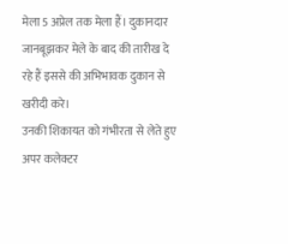मेला 5 अप्रेल तक मेला हैं। दुकानदार जानबूझकर मेले के बाद की तारीख दे रहे हैं इससे की अभिभावक दुकान से खरीदी करे।
उनकी शिकायत को गंभीरता से लेते हुए अपर कलेक्टर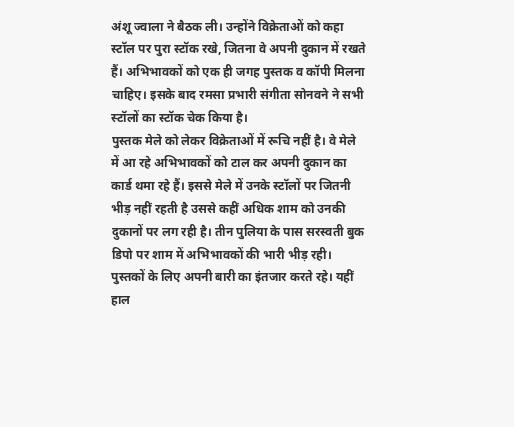अंशू ज्वाला ने बैठक ली। उन्होंने विक्रेताओं को कहा स्टॉल पर पुरा स्टॉक रखे, जितना वे अपनी दुकान में रखते हैं। अभिभावकों को एक ही जगह पुस्तक व कॉपी मिलना चाहिए। इसके बाद रमसा प्रभारी संगीता सोनवने ने सभी स्टॉलों का स्टॉक चेक किया है।
पुस्तक मेले को लेकर विक्रेताओं में रूचि नहीं है। वे मेले में आ रहे अभिभावकों को टाल कर अपनी दुकान का कार्ड थमा रहे हैं। इससे मेले में उनके स्टॉलों पर जितनी भीड़ नहीं रहती है उससे कहीं अधिक शाम को उनकी दुकानों पर लग रही है। तीन पुलिया के पास सरस्वती बुक डिपो पर शाम में अभिभावकों की भारी भीड़ रही। पुस्तकों के लिए अपनी बारी का इंतजार करते रहे। यहीं हाल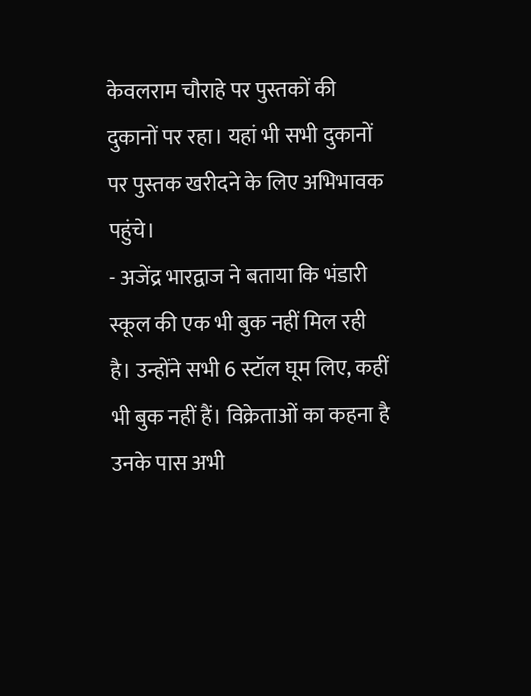केवलराम चौराहे पर पुस्तकों की दुकानों पर रहा। यहां भी सभी दुकानों पर पुस्तक खरीदने के लिए अभिभावक पहुंचे।
- अजेंद्र भारद्वाज ने बताया कि भंडारी स्कूल की एक भी बुक नहीं मिल रही है। उन्होंने सभी 6 स्टॉल घूम लिए, कहीं भी बुक नहीं हैं। विक्रेताओं का कहना है उनके पास अभी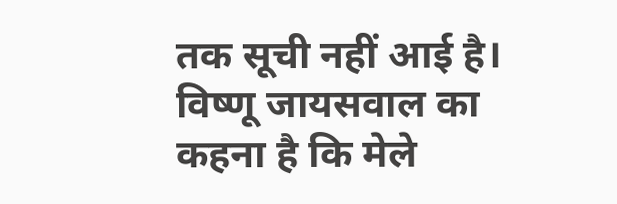तक सूची नहीं आई है।
विष्णू जायसवाल का कहना है कि मेले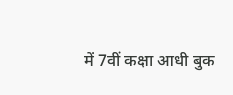में 7वीं कक्षा आधी बुक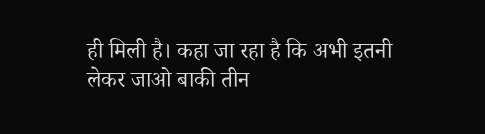ही मिली है। कहा जा रहा है कि अभी इतनी लेकर जाओ बाकी तीन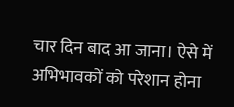चार दिन बाद आ जाना। ऐसे में अभिभावकों को परेशान होना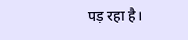पड़ रहा है।